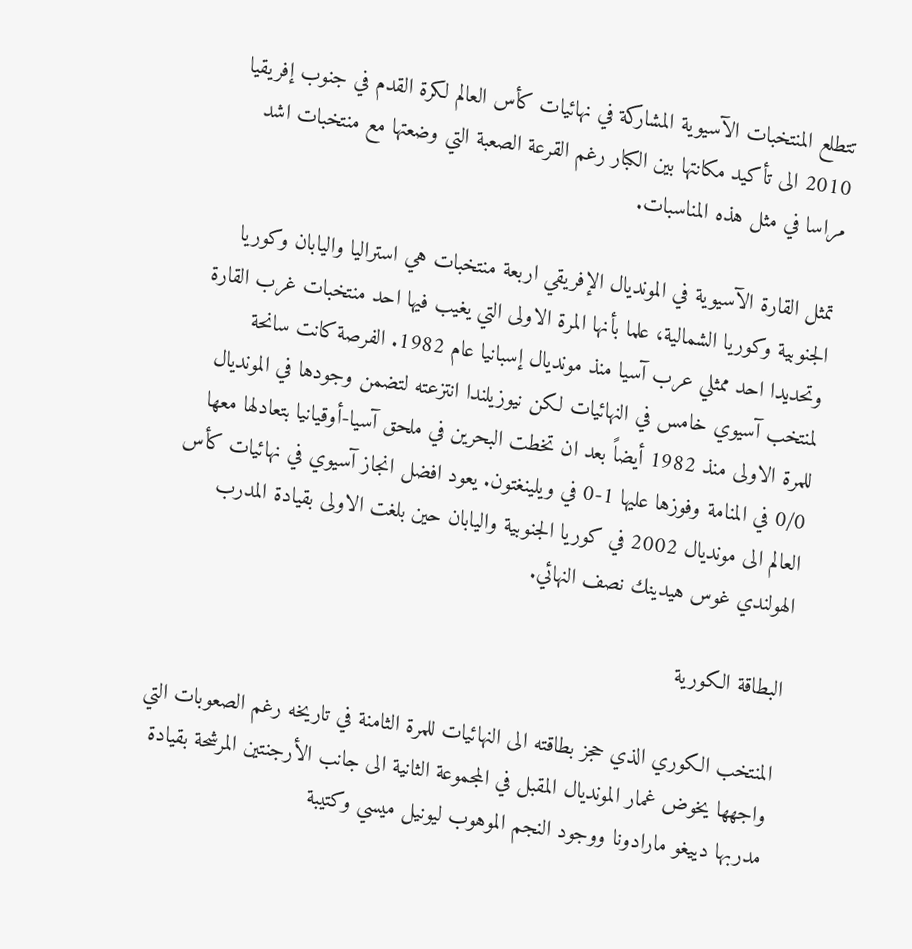تتطلع المنتخبات الآسيوية المشاركة في نهائيات كأس العالم لكرة القدم في جنوب إفريقيا 2010 الى تأكيد مكانتها بين الكبار رغم القرعة الصعبة التي وضعتها مع منتخبات اشد مراسا في مثل هذه المناسبات.

تمثل القارة الآسيوية في المونديال الإفريقي اربعة منتخبات هي استراليا واليابان وكوريا الجنوبية وكوريا الشمالية، علما بأنها المرة الاولى التي يغيب فيها احد منتخبات غرب القارة وتحديدا احد ممثلي عرب آسيا منذ مونديال إسبانيا عام 1982. الفرصة كانت سانحة لمنتخب آسيوي خامس في النهائيات لكن نيوزيلندا انتزعته لتضمن وجودها في المونديال للمرة الاولى منذ 1982 أيضاً بعد ان تخطت البحرين في ملحق آسيا-أوقيانيا بتعادلها معها 0/0 في المنامة وفوزها عليها 1-0 في ويلينغتون. يعود افضل انجاز آسيوي في نهائيات كأس العالم الى مونديال 2002 في كوريا الجنوبية واليابان حين بلغت الاولى بقيادة المدرب الهولندي غوس هيدينك نصف النهائي.

البطاقة الكورية

المنتخب الكوري الذي حجز بطاقته الى النهائيات للمرة الثامنة في تاريخه رغم الصعوبات التي واجهها يخوض غمار المونديال المقبل في المجموعة الثانية الى جانب الأرجنتين المرشحة بقيادة مدربها دييغو مارادونا ووجود النجم الموهوب ليونيل ميسي وكتيبة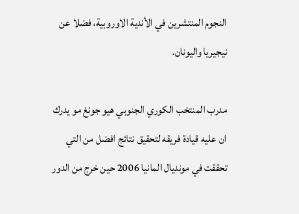النجوم المنتشرين في الأندية الاوروبية، فضلا عن نيجيريا واليونان.

مدرب المنتخب الكوري الجنوبي هيو جونغ مو يدرك ان عليه قيادة فريقه لتحقيق نتائج افضل من التي تحققت في مونديال المانيا 2006 حين خرج من الدور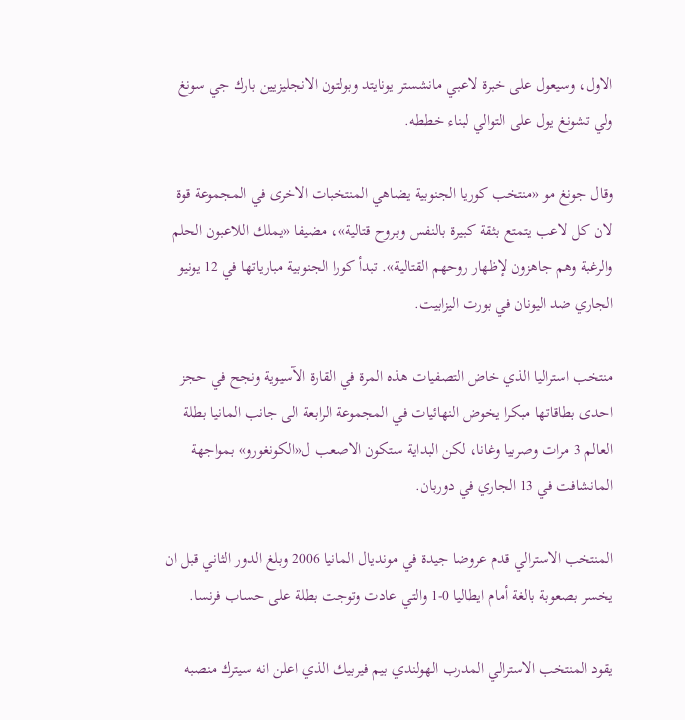الاول، وسيعول على خبرة لاعبي مانشستر يونايتد وبولتون الانجليزيين بارك جي سونغ ولي تشونغ يول على التوالي لبناء خططه.

وقال جونغ مو «منتخب كوريا الجنوبية يضاهي المنتخبات الاخرى في المجموعة قوة لان كل لاعب يتمتع بثقة كبيرة بالنفس وبروح قتالية»، مضيفا «يملك اللاعبون الحلم والرغبة وهم جاهزون لإظهار روحهم القتالية». تبدأ كورا الجنوبية مبارياتها في 12 يونيو الجاري ضد اليونان في بورت اليزابيت.

منتخب استراليا الذي خاض التصفيات هذه المرة في القارة الآسيوية ونجح في حجز احدى بطاقاتها مبكرا يخوض النهائيات في المجموعة الرابعة الى جانب المانيا بطلة العالم 3 مرات وصربيا وغانا، لكن البداية ستكون الاصعب ل«الكونغورو» بمواجهة المانشافت في 13 الجاري في دوربان.

المنتخب الاسترالي قدم عروضا جيدة في مونديال المانيا 2006 وبلغ الدور الثاني قبل ان يخسر بصعوبة بالغة أمام ايطاليا 0-1 والتي عادت وتوجت بطلة على حساب فرنسا.

يقود المنتخب الاسترالي المدرب الهولندي بيم فيربيك الذي اعلن انه سيترك منصبه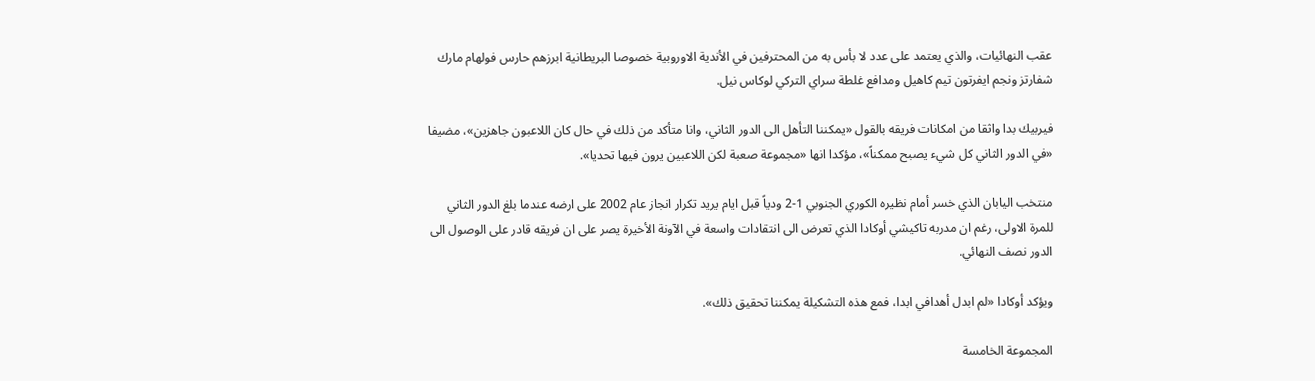عقب النهائيات، والذي يعتمد على عدد لا بأس به من المحترفين في الأندية الاوروبية خصوصا البريطانية ابرزهم حارس فولهام مارك شفارتز ونجم ايفرتون تيم كاهيل ومدافع غلطة سراي التركي لوكاس نيل.

فيربيك بدا واثقا من امكانات فريقه بالقول «يمكننا التأهل الى الدور الثاني، وانا متأكد من ذلك في حال كان اللاعبون جاهزين»، مضيفا «في الدور الثاني كل شيء يصبح ممكناً»، مؤكدا انها «مجموعة صعبة لكن اللاعبين يرون فيها تحديا».

منتخب اليابان الذي خسر أمام نظيره الكوري الجنوبي 1-2 ودياً قبل ايام يريد تكرار انجاز عام 2002 على ارضه عندما بلغ الدور الثاني للمرة الاولى، رغم ان مدربه تاكيشي أوكادا الذي تعرض الى انتقادات واسعة في الآونة الأخيرة يصر على ان فريقه قادر على الوصول الى الدور نصف النهائي.

ويؤكد أوكادا «لم ابدل أهدافي ابدا، فمع هذه التشكيلة يمكننا تحقيق ذلك».

المجموعة الخامسة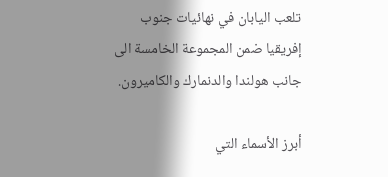تلعب اليابان في نهائيات جنوب إفريقيا ضمن المجموعة الخامسة الى جانب هولندا والدنمارك والكاميرون.

أبرز الأسماء التي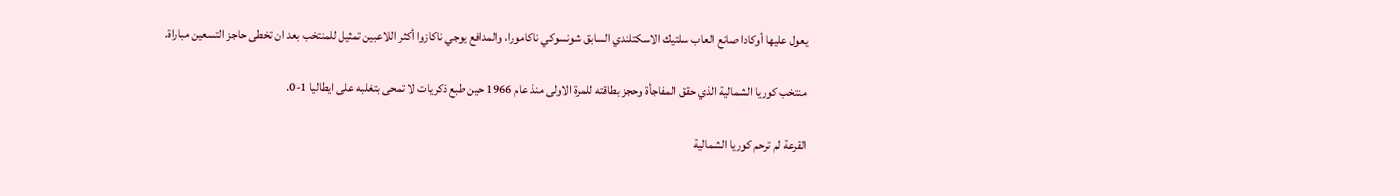يعول عليها أوكادا صانع العاب سلتيك الاسكتلندي السابق شونسوكي ناكامورا، والمدافع يوجي ناكازوا أكثر اللاعبين تمثيل للمنتخب بعد ان تخطى حاجز التسعين مباراة.

منتخب كوريا الشمالية الذي حقق المفاجأة وحجز بطاقته للمرة الاولى منذ عام 1966 حين طبع ذكريات لا تمحى بتغلبه على ايطاليا 1-0.

القرعة لم ترحم كوريا الشمالية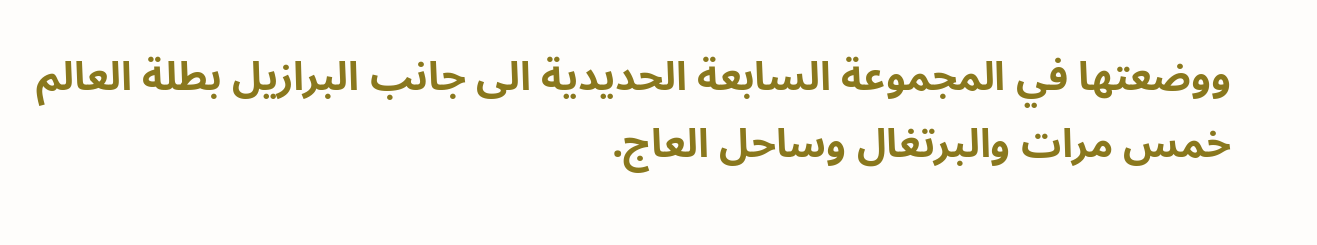ووضعتها في المجموعة السابعة الحديدية الى جانب البرازيل بطلة العالم خمس مرات والبرتغال وساحل العاج.